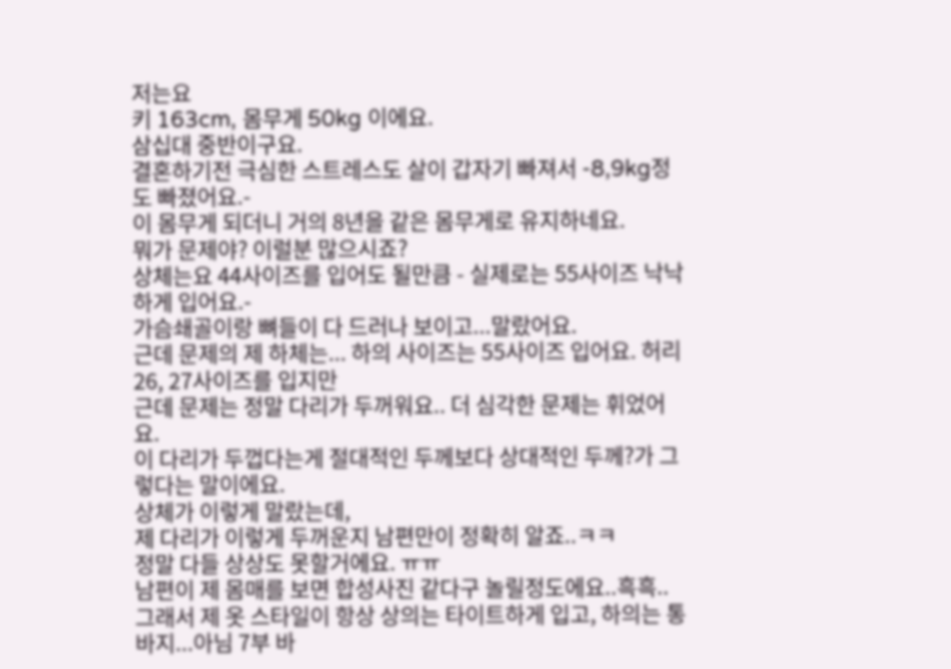저는요
키 163cm, 몸무게 50kg 이에요.
삼십대 중반이구요.
결혼하기전 극심한 스트레스도 살이 갑자기 빠져서 -8,9kg정도 빠졌어요.-
이 몸무게 되더니 거의 8년을 같은 몸무게로 유지하네요.
뭐가 문제야? 이럴분 많으시죠?
상체는요 44사이즈를 입어도 될만큼 - 실제로는 55사이즈 낙낙하게 입어요.-
가슴쇄골이랑 뼈들이 다 드러나 보이고...말랐어요.
근데 문제의 제 하체는... 하의 사이즈는 55사이즈 입어요. 허리 26, 27사이즈를 입지만
근데 문제는 정말 다리가 두꺼워요.. 더 심각한 문제는 휘었어요.
이 다리가 두껍다는게 절대적인 두께보다 상대적인 두께?가 그렇다는 말이에요.
상체가 이렇게 말랐는데,
제 다리가 이렇게 두꺼운지 남편만이 정확히 알죠..ㅋㅋ
정말 다들 상상도 못할거에요. ㅠㅠ
남편이 제 몸매를 보면 합성사진 같다구 놀릴정도에요..흑흑..
그래서 제 옷 스타일이 항상 상의는 타이트하게 입고, 하의는 통바지...아님 7부 바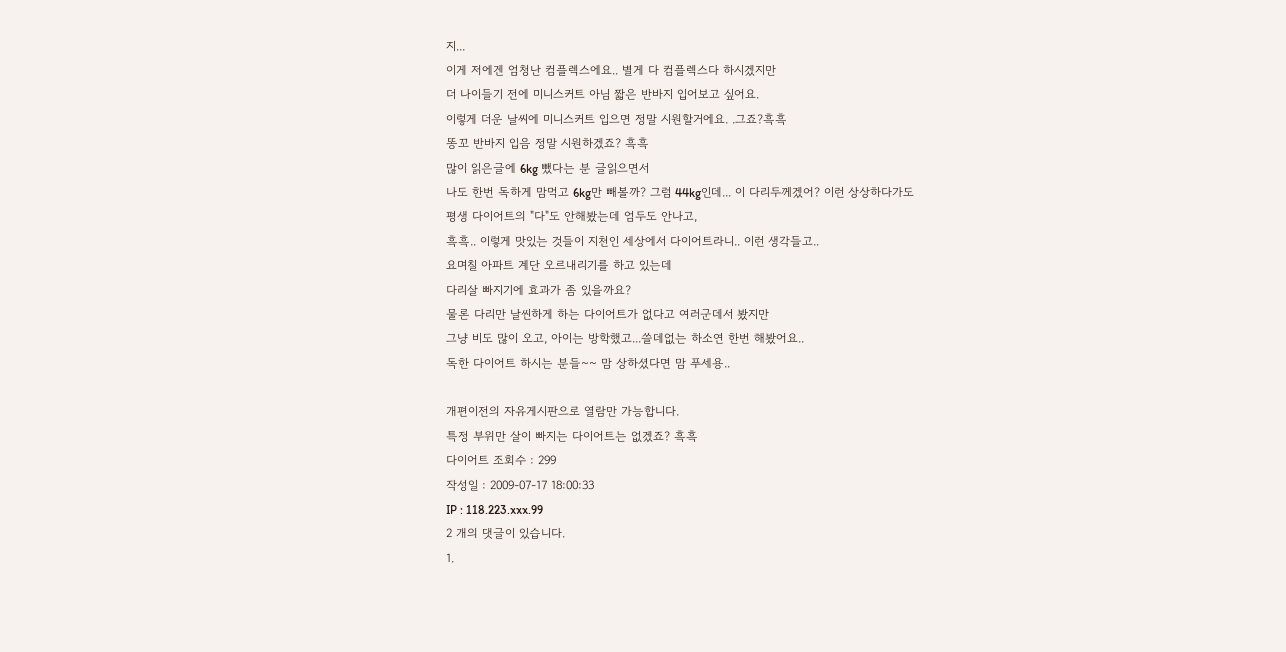지...
이게 저에겐 엄청난 컴플렉스에요.. 별게 다 컴플렉스다 하시겠지만
더 나이들기 전에 미니스커트 아님 짧은 반바지 입어보고 싶어요.
이렇게 더운 날씨에 미니스커트 입으면 정말 시원할거에요. .그죠?흑흑
똥꼬 반바지 입음 정말 시원하겠죠? 흑흑
많이 읽은글에 6kg 뺐다는 분 글읽으면서
나도 한번 독하게 맘먹고 6kg만 빼볼까? 그럼 44kg인데... 이 다리두께겠어? 이런 상상하다가도
평생 다이어트의 "다"도 안해봤는데 엄두도 안나고,
흑흑.. 이렇게 맛있는 것들이 지천인 세상에서 다이어트라니.. 이런 생각들고..
요며칠 아파트 계단 오르내리기를 하고 있는데
다리살 빠지기에 효과가 좀 있을까요?
물론 다리만 날씬하게 하는 다이어트가 없다고 여러군데서 봤지만
그냥 비도 많이 오고, 아이는 방학했고...쓸데없는 하소연 한번 해봤어요..
독한 다이어트 하시는 분들~~ 맘 상하셨다면 맘 푸세용..

개편이전의 자유게시판으로 열람만 가능합니다.
특정 부위만 살이 빠지는 다이어트는 없겠죠? 흑흑
다이어트 조회수 : 299
작성일 : 2009-07-17 18:00:33
IP : 118.223.xxx.99
2 개의 댓글이 있습니다.
1.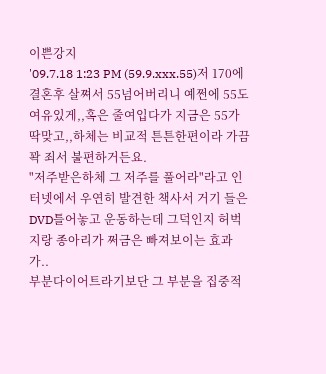이쁜강지
'09.7.18 1:23 PM (59.9.xxx.55)저 170에 결혼후 살쪄서 55넘어버리니 예쩐에 55도 여유있게,,혹은 줄여입다가 지금은 55가 딱맞고,,하체는 비교적 튼튼한편이라 가끔 꽉 죄서 불편하거든요.
"저주받은하체 그 저주를 풀어라"라고 인터넷에서 우연히 발견한 책사서 거기 들은 DVD틀어놓고 운동하는데 그덕인지 허벅지랑 종아리가 쩌금은 빠져보이는 효과가..
부분다이어트라기보단 그 부분을 집중적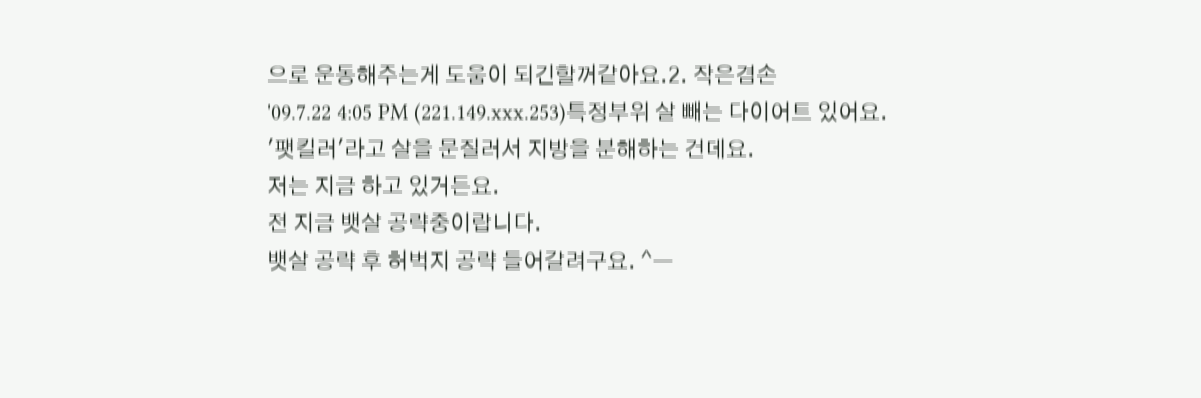으로 운동해주는게 도움이 되긴할꺼같아요.2. 작은겸손
'09.7.22 4:05 PM (221.149.xxx.253)특정부위 살 빼는 다이어트 있어요.
'팻킬러'라고 살을 문질러서 지방을 분해하는 건데요.
저는 지금 하고 있거든요.
전 지금 뱃살 공략중이랍니다.
뱃살 공략 후 허벅지 공략 들어갈려구요. ^ㅡ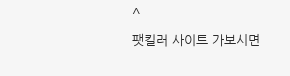^
팻킬러 사이트 가보시면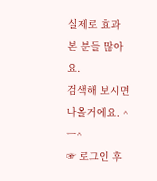실제로 효과 본 분들 많아요.
검색해 보시면 나올거에요. ^ㅡ^
☞ 로그인 후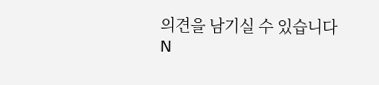의견을 남기실 수 있습니다
N